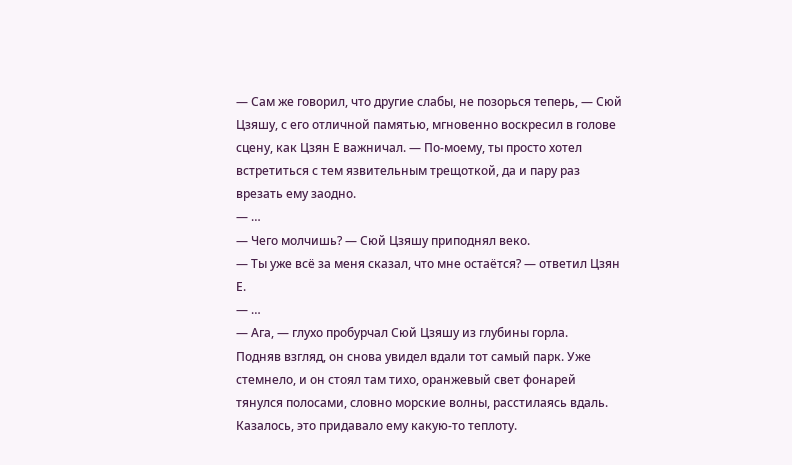— Сам же говорил, что другие слабы, не позорься теперь, — Сюй Цзяшу, с его отличной памятью, мгновенно воскресил в голове сцену, как Цзян Е важничал. — По-моему, ты просто хотел встретиться с тем язвительным трещоткой, да и пару раз врезать ему заодно.
— …
— Чего молчишь? — Сюй Цзяшу приподнял веко.
— Ты уже всё за меня сказал, что мне остаётся? — ответил Цзян Е.
— …
— Ага, — глухо пробурчал Сюй Цзяшу из глубины горла.
Подняв взгляд, он снова увидел вдали тот самый парк. Уже стемнело, и он стоял там тихо, оранжевый свет фонарей тянулся полосами, словно морские волны, расстилаясь вдаль.
Казалось, это придавало ему какую-то теплоту.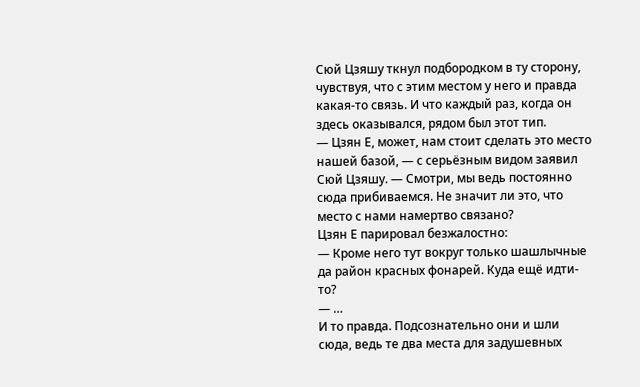Сюй Цзяшу ткнул подбородком в ту сторону, чувствуя, что с этим местом у него и правда какая-то связь. И что каждый раз, когда он здесь оказывался, рядом был этот тип.
— Цзян Е, может, нам стоит сделать это место нашей базой, — с серьёзным видом заявил Сюй Цзяшу. — Смотри, мы ведь постоянно сюда прибиваемся. Не значит ли это, что место с нами намертво связано?
Цзян Е парировал безжалостно:
— Кроме него тут вокруг только шашлычные да район красных фонарей. Куда ещё идти-то?
— …
И то правда. Подсознательно они и шли сюда, ведь те два места для задушевных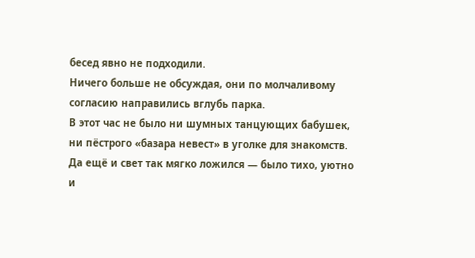бесед явно не подходили.
Ничего больше не обсуждая, они по молчаливому согласию направились вглубь парка.
В этот час не было ни шумных танцующих бабушек, ни пёстрого «базара невест» в уголке для знакомств. Да ещё и свет так мягко ложился — было тихо, уютно и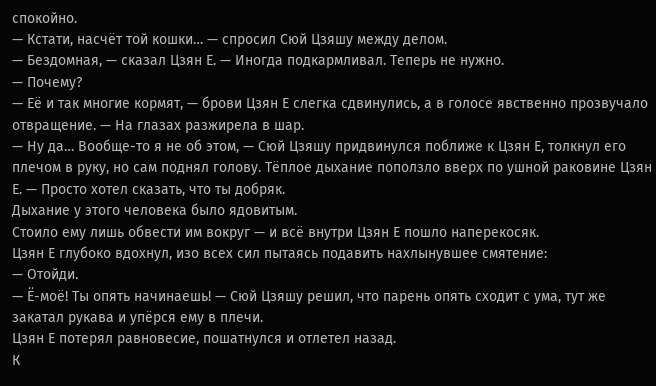спокойно.
— Кстати, насчёт той кошки… — спросил Сюй Цзяшу между делом.
— Бездомная, — сказал Цзян Е. — Иногда подкармливал. Теперь не нужно.
— Почему?
— Её и так многие кормят, — брови Цзян Е слегка сдвинулись, а в голосе явственно прозвучало отвращение. — На глазах разжирела в шар.
— Ну да… Вообще-то я не об этом, — Сюй Цзяшу придвинулся поближе к Цзян Е, толкнул его плечом в руку, но сам поднял голову. Тёплое дыхание поползло вверх по ушной раковине Цзян Е. — Просто хотел сказать, что ты добряк.
Дыхание у этого человека было ядовитым.
Стоило ему лишь обвести им вокруг — и всё внутри Цзян Е пошло наперекосяк.
Цзян Е глубоко вдохнул, изо всех сил пытаясь подавить нахлынувшее смятение:
— Отойди.
— Ё-моё! Ты опять начинаешь! — Сюй Цзяшу решил, что парень опять сходит с ума, тут же закатал рукава и упёрся ему в плечи.
Цзян Е потерял равновесие, пошатнулся и отлетел назад.
К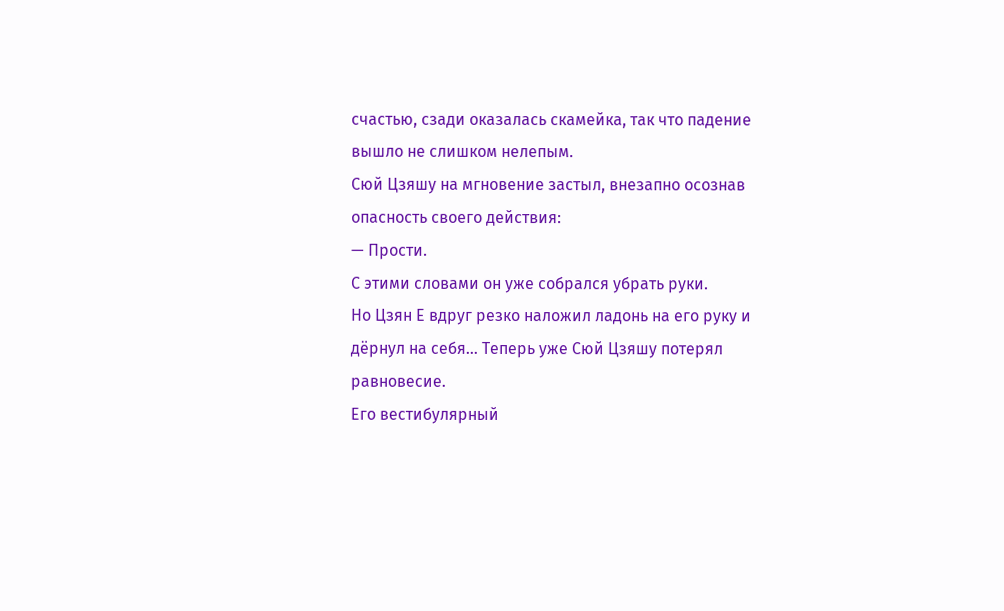счастью, сзади оказалась скамейка, так что падение вышло не слишком нелепым.
Сюй Цзяшу на мгновение застыл, внезапно осознав опасность своего действия:
— Прости.
С этими словами он уже собрался убрать руки.
Но Цзян Е вдруг резко наложил ладонь на его руку и дёрнул на себя… Теперь уже Сюй Цзяшу потерял равновесие.
Его вестибулярный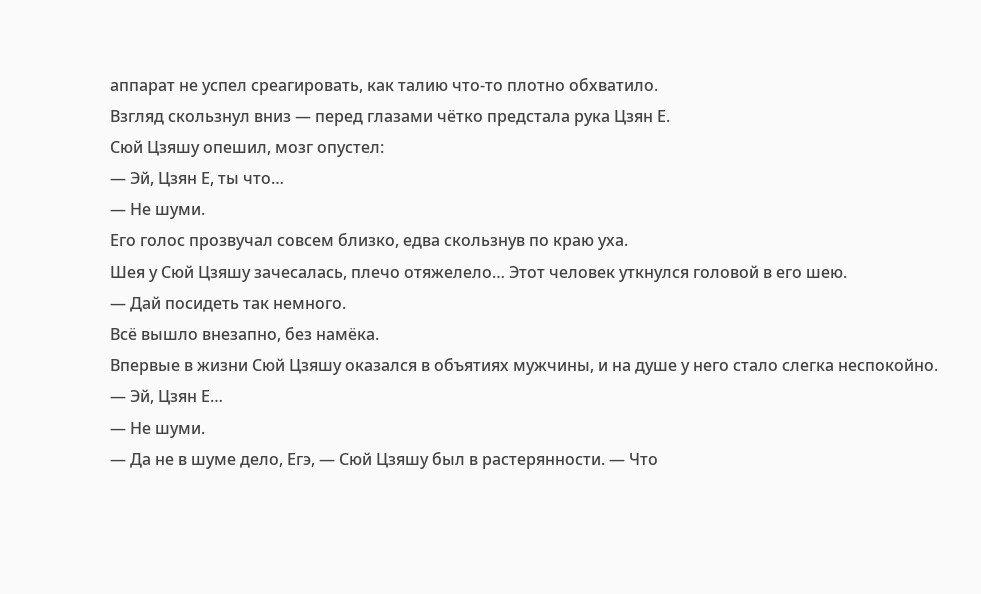аппарат не успел среагировать, как талию что-то плотно обхватило.
Взгляд скользнул вниз — перед глазами чётко предстала рука Цзян Е.
Сюй Цзяшу опешил, мозг опустел:
— Эй, Цзян Е, ты что…
— Не шуми.
Его голос прозвучал совсем близко, едва скользнув по краю уха.
Шея у Сюй Цзяшу зачесалась, плечо отяжелело… Этот человек уткнулся головой в его шею.
— Дай посидеть так немного.
Всё вышло внезапно, без намёка.
Впервые в жизни Сюй Цзяшу оказался в объятиях мужчины, и на душе у него стало слегка неспокойно.
— Эй, Цзян Е…
— Не шуми.
— Да не в шуме дело, Егэ, — Сюй Цзяшу был в растерянности. — Что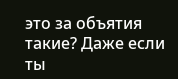это за объятия такие? Даже если ты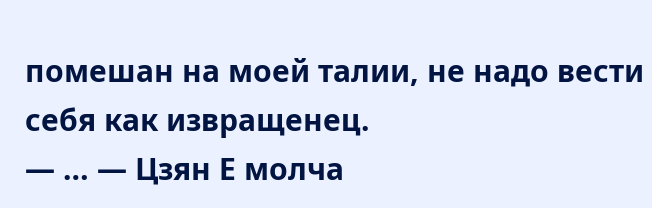помешан на моей талии, не надо вести себя как извращенец.
— … — Цзян Е молча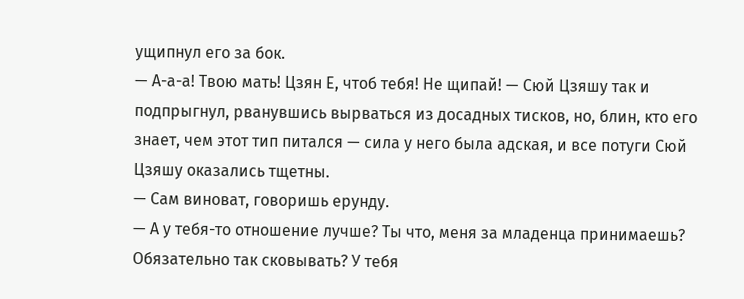ущипнул его за бок.
— А-а-а! Твою мать! Цзян Е, чтоб тебя! Не щипай! — Сюй Цзяшу так и подпрыгнул, рванувшись вырваться из досадных тисков, но, блин, кто его знает, чем этот тип питался — сила у него была адская, и все потуги Сюй Цзяшу оказались тщетны.
— Сам виноват, говоришь ерунду.
— А у тебя-то отношение лучше? Ты что, меня за младенца принимаешь? Обязательно так сковывать? У тебя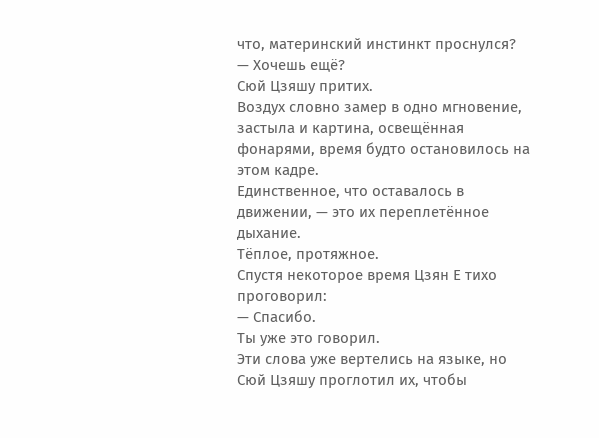что, материнский инстинкт проснулся?
— Хочешь ещё?
Сюй Цзяшу притих.
Воздух словно замер в одно мгновение, застыла и картина, освещённая фонарями, время будто остановилось на этом кадре.
Единственное, что оставалось в движении, — это их переплетённое дыхание.
Тёплое, протяжное.
Спустя некоторое время Цзян Е тихо проговорил:
— Спасибо.
Ты уже это говорил.
Эти слова уже вертелись на языке, но Сюй Цзяшу проглотил их, чтобы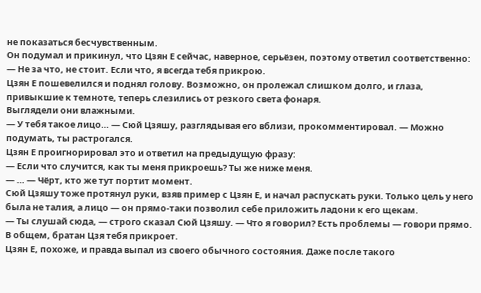не показаться бесчувственным.
Он подумал и прикинул, что Цзян Е сейчас, наверное, серьёзен, поэтому ответил соответственно:
— Не за что, не стоит. Если что, я всегда тебя прикрою.
Цзян Е пошевелился и поднял голову. Возможно, он пролежал слишком долго, и глаза, привыкшие к темноте, теперь слезились от резкого света фонаря.
Выглядели они влажными.
— У тебя такое лицо… — Сюй Цзяшу, разглядывая его вблизи, прокомментировал. — Можно подумать, ты растрогался.
Цзян Е проигнорировал это и ответил на предыдущую фразу:
— Если что случится, как ты меня прикроешь? Ты же ниже меня.
— … — Чёрт, кто же тут портит момент.
Сюй Цзяшу тоже протянул руки, взяв пример с Цзян Е, и начал распускать руки. Только цель у него была не талия, а лицо — он прямо-таки позволил себе приложить ладони к его щекам.
— Ты слушай сюда, — строго сказал Сюй Цзяшу. — Что я говорил? Есть проблемы — говори прямо. В общем, братан Цзя тебя прикроет.
Цзян Е, похоже, и правда выпал из своего обычного состояния. Даже после такого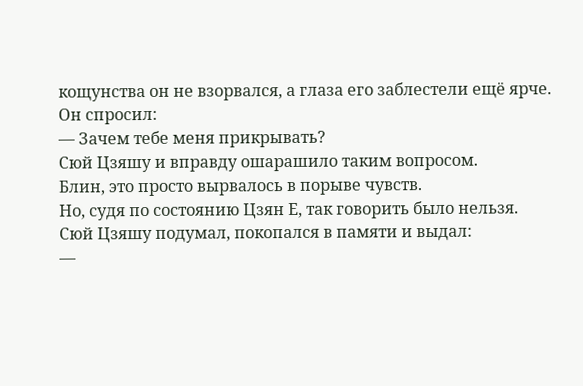кощунства он не взорвался, а глаза его заблестели ещё ярче.
Он спросил:
— Зачем тебе меня прикрывать?
Сюй Цзяшу и вправду ошарашило таким вопросом.
Блин, это просто вырвалось в порыве чувств.
Но, судя по состоянию Цзян Е, так говорить было нельзя.
Сюй Цзяшу подумал, покопался в памяти и выдал:
—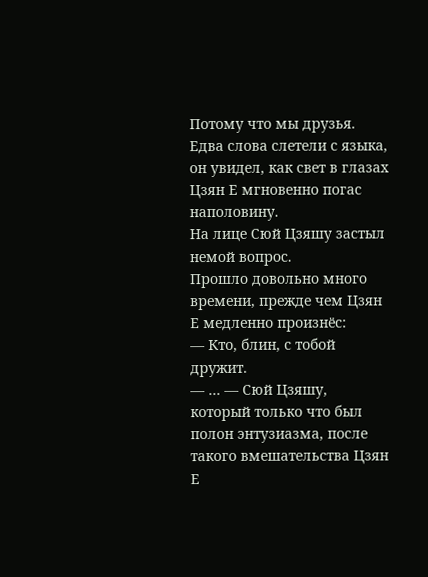Потому что мы друзья.
Едва слова слетели с языка, он увидел, как свет в глазах Цзян Е мгновенно погас наполовину.
На лице Сюй Цзяшу застыл немой вопрос.
Прошло довольно много времени, прежде чем Цзян Е медленно произнёс:
— Кто, блин, с тобой дружит.
— … — Сюй Цзяшу, который только что был полон энтузиазма, после такого вмешательства Цзян Е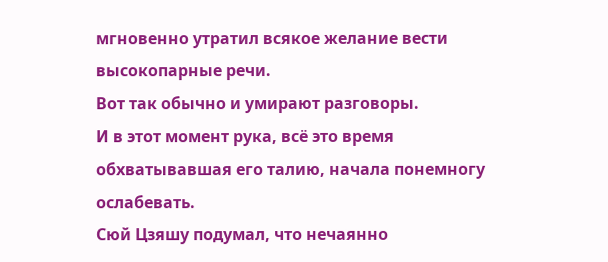мгновенно утратил всякое желание вести высокопарные речи.
Вот так обычно и умирают разговоры.
И в этот момент рука, всё это время обхватывавшая его талию, начала понемногу ослабевать.
Сюй Цзяшу подумал, что нечаянно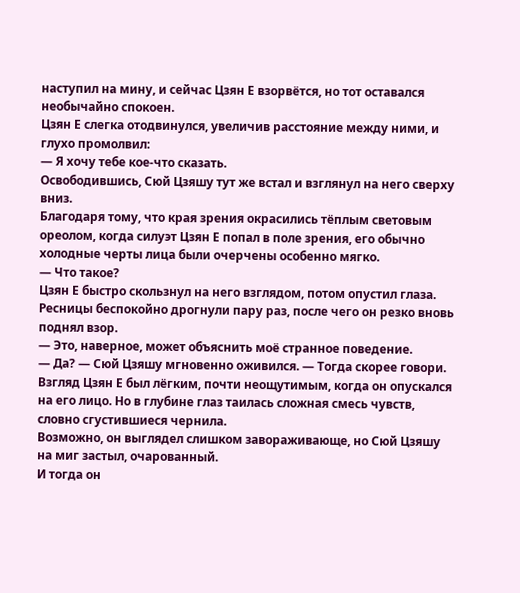наступил на мину, и сейчас Цзян Е взорвётся, но тот оставался необычайно спокоен.
Цзян Е слегка отодвинулся, увеличив расстояние между ними, и глухо промолвил:
— Я хочу тебе кое-что сказать.
Освободившись, Сюй Цзяшу тут же встал и взглянул на него сверху вниз.
Благодаря тому, что края зрения окрасились тёплым световым ореолом, когда силуэт Цзян Е попал в поле зрения, его обычно холодные черты лица были очерчены особенно мягко.
— Что такое?
Цзян Е быстро скользнул на него взглядом, потом опустил глаза. Ресницы беспокойно дрогнули пару раз, после чего он резко вновь поднял взор.
— Это, наверное, может объяснить моё странное поведение.
— Да? — Сюй Цзяшу мгновенно оживился. — Тогда скорее говори.
Взгляд Цзян Е был лёгким, почти неощутимым, когда он опускался на его лицо. Но в глубине глаз таилась сложная смесь чувств, словно сгустившиеся чернила.
Возможно, он выглядел слишком завораживающе, но Сюй Цзяшу на миг застыл, очарованный.
И тогда он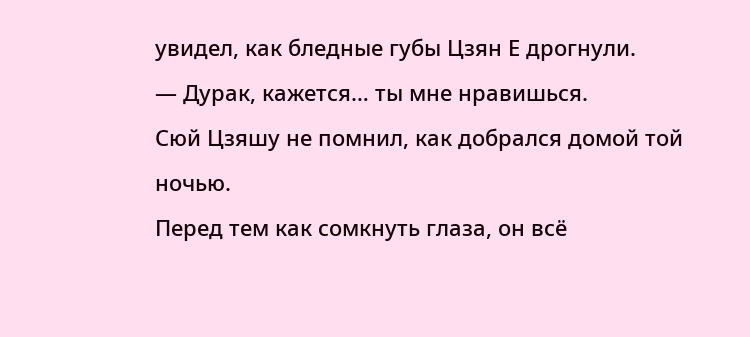увидел, как бледные губы Цзян Е дрогнули.
— Дурак, кажется… ты мне нравишься.
Сюй Цзяшу не помнил, как добрался домой той ночью.
Перед тем как сомкнуть глаза, он всё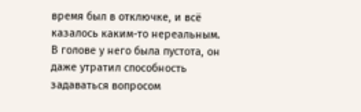время был в отключке, и всё казалось каким-то нереальным.
В голове у него была пустота, он даже утратил способность задаваться вопросом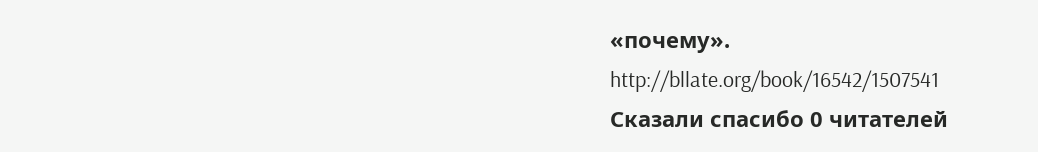«почему».
http://bllate.org/book/16542/1507541
Сказали спасибо 0 читателей